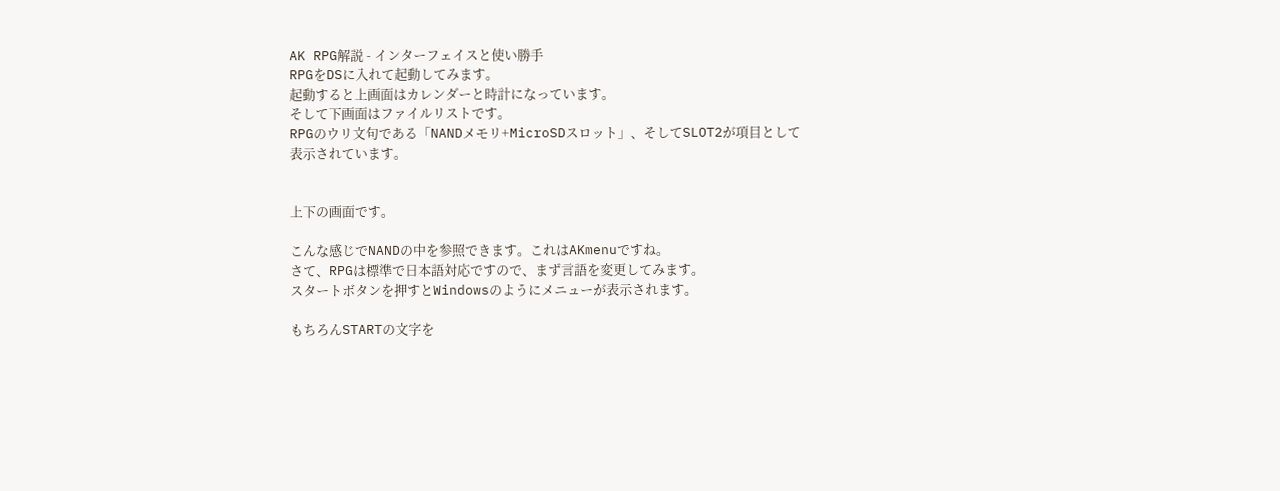AK RPG解説 - インターフェイスと使い勝手
RPGをDSに入れて起動してみます。
起動すると上画面はカレンダーと時計になっています。
そして下画面はファイルリストです。
RPGのウリ文句である「NANDメモリ+MicroSDスロット」、そしてSLOT2が項目として表示されています。


上下の画面です。

こんな感じでNANDの中を参照できます。これはAKmenuですね。
さて、RPGは標準で日本語対応ですので、まず言語を変更してみます。
スタートボタンを押すとWindowsのようにメニューが表示されます。

もちろんSTARTの文字を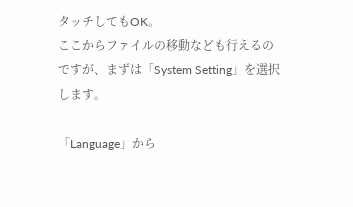タッチしてもOK。
ここからファイルの移動なども行えるのですが、まずは「System Setting」を選択します。

「Language」から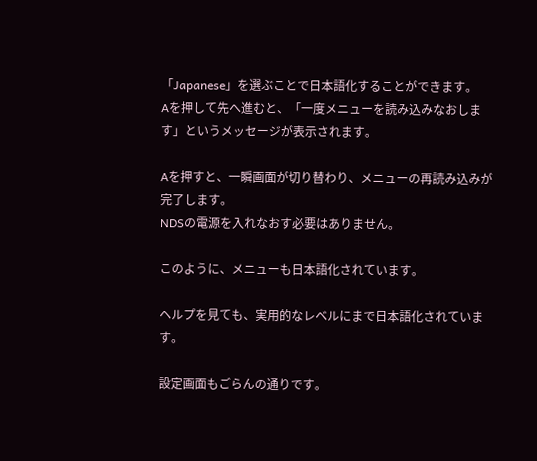「Japanese」を選ぶことで日本語化することができます。
Aを押して先へ進むと、「一度メニューを読み込みなおします」というメッセージが表示されます。

Aを押すと、一瞬画面が切り替わり、メニューの再読み込みが完了します。
NDSの電源を入れなおす必要はありません。

このように、メニューも日本語化されています。

ヘルプを見ても、実用的なレベルにまで日本語化されています。

設定画面もごらんの通りです。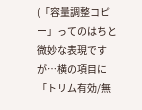(「容量調整コピー」ってのはちと微妙な表現ですが…横の項目に「トリム有効/無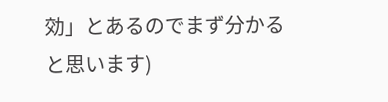効」とあるのでまず分かると思います)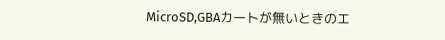MicroSD,GBAカートが無いときのエ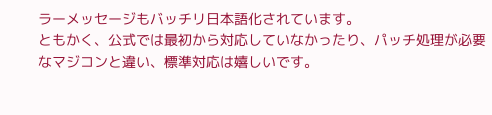ラーメッセージもバッチリ日本語化されています。
ともかく、公式では最初から対応していなかったり、パッチ処理が必要なマジコンと違い、標準対応は嬉しいです。